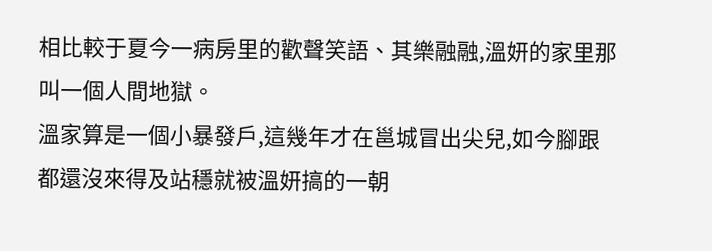相比較于夏今一病房里的歡聲笑語、其樂融融,溫妍的家里那叫一個人間地獄。
溫家算是一個小暴發戶,這幾年才在邕城冒出尖兒,如今腳跟都還沒來得及站穩就被溫妍搞的一朝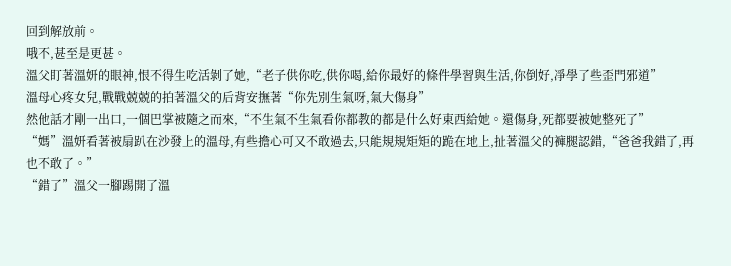回到解放前。
哦不,甚至是更甚。
溫父盯著溫妍的眼神,恨不得生吃活剝了她,“老子供你吃,供你喝,給你最好的條件學習與生活,你倒好,凈學了些歪門邪道”
溫母心疼女兒,戰戰兢兢的拍著溫父的后背安撫著“你先別生氣呀,氣大傷身”
然他話才剛一出口,一個巴掌被隨之而來,“不生氣不生氣看你都教的都是什么好東西給她。還傷身,死都要被她整死了”
“媽”溫妍看著被扇趴在沙發上的溫母,有些擔心可又不敢過去,只能規規矩矩的跪在地上,扯著溫父的褲腿認錯,“爸爸我錯了,再也不敢了。”
“錯了”溫父一腳踢開了溫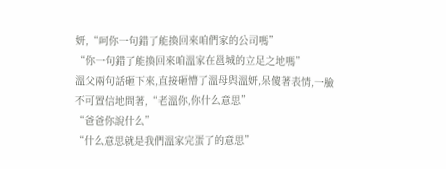妍,“呵你一句錯了能換回來咱們家的公司嗎”
“你一句錯了能換回來咱溫家在邕城的立足之地嗎”
溫父兩句話砸下來,直接砸懵了溫母與溫妍,呆傻著表情,一臉不可置信地問著,“老溫你,你什么意思”
“爸爸你說什么”
“什么意思就是我們溫家完蛋了的意思”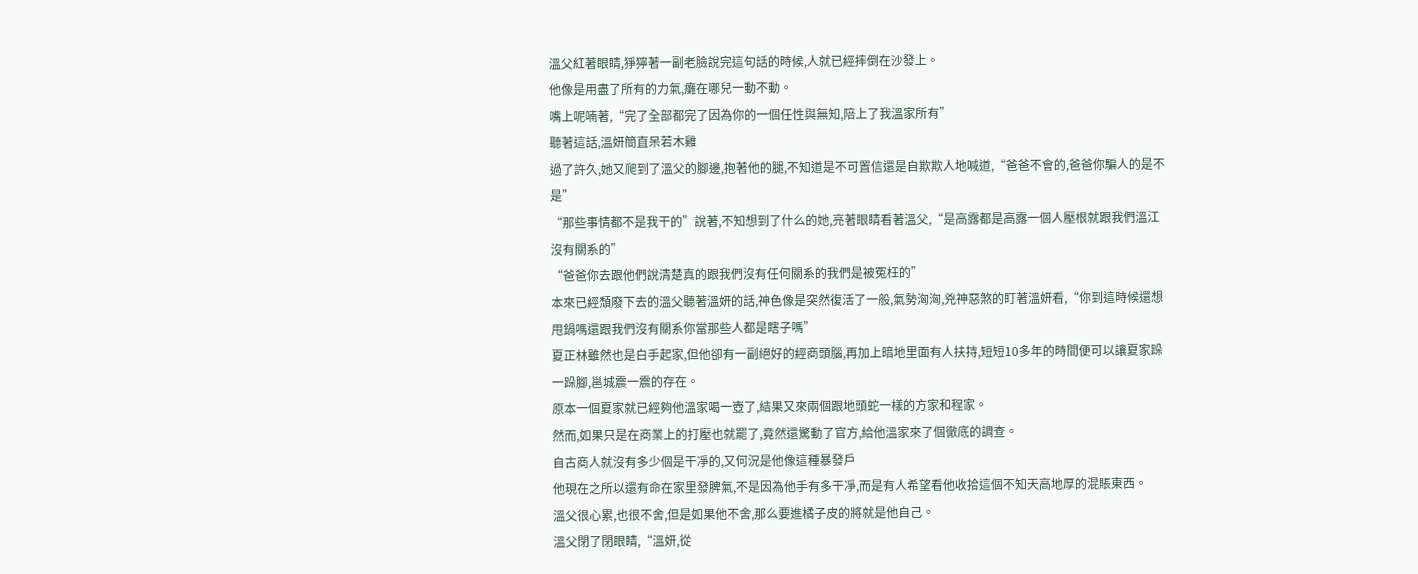溫父紅著眼睛,猙獰著一副老臉說完這句話的時候,人就已經摔倒在沙發上。
他像是用盡了所有的力氣,癱在哪兒一動不動。
嘴上呢喃著,“完了全部都完了因為你的一個任性與無知,陪上了我溫家所有”
聽著這話,溫妍簡直呆若木雞
過了許久,她又爬到了溫父的腳邊,抱著他的腿,不知道是不可置信還是自欺欺人地喊道,“爸爸不會的,爸爸你騙人的是不是”
“那些事情都不是我干的”說著,不知想到了什么的她,亮著眼睛看著溫父,“是高露都是高露一個人壓根就跟我們溫江沒有關系的”
“爸爸你去跟他們說清楚真的跟我們沒有任何關系的我們是被冤枉的”
本來已經頹廢下去的溫父聽著溫妍的話,神色像是突然復活了一般,氣勢洶洶,兇神惡煞的盯著溫妍看,“你到這時候還想甩鍋嗎還跟我們沒有關系你當那些人都是瞎子嗎”
夏正林雖然也是白手起家,但他卻有一副絕好的經商頭腦,再加上暗地里面有人扶持,短短10多年的時間便可以讓夏家跺一跺腳,邕城震一震的存在。
原本一個夏家就已經夠他溫家喝一壺了,結果又來兩個跟地頭蛇一樣的方家和程家。
然而,如果只是在商業上的打壓也就罷了,竟然還驚動了官方,給他溫家來了個徹底的調查。
自古商人就沒有多少個是干凈的,又何況是他像這種暴發戶
他現在之所以還有命在家里發脾氣,不是因為他手有多干凈,而是有人希望看他收拾這個不知天高地厚的混賬東西。
溫父很心累,也很不舍,但是如果他不舍,那么要進橘子皮的將就是他自己。
溫父閉了閉眼睛,“溫妍,從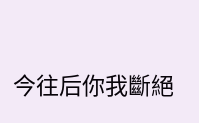今往后你我斷絕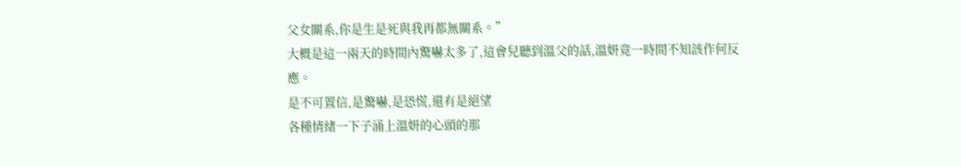父女關系,你是生是死與我再都無關系。”
大概是這一兩天的時間內驚嚇太多了,這會兒聽到溫父的話,溫妍竟一時間不知該作何反應。
是不可置信,是驚嚇,是恐慌,還有是絕望
各種情緒一下子涌上溫妍的心頭的那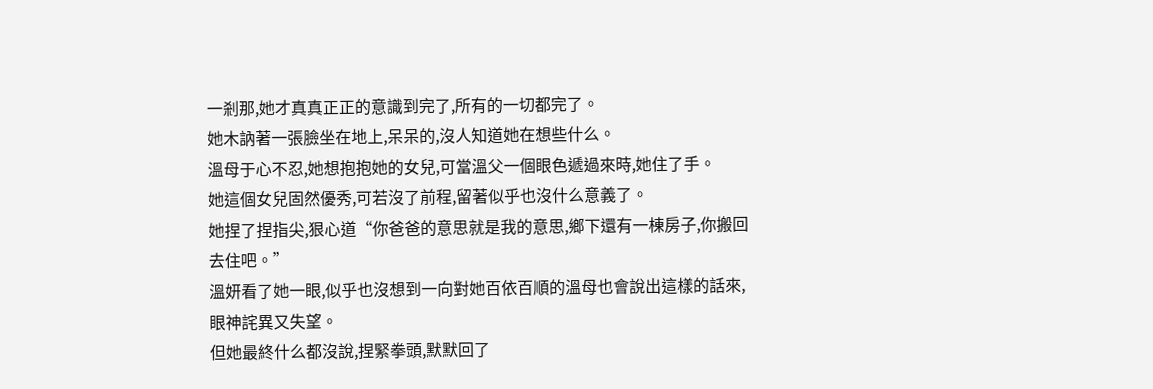一剎那,她才真真正正的意識到完了,所有的一切都完了。
她木訥著一張臉坐在地上,呆呆的,沒人知道她在想些什么。
溫母于心不忍,她想抱抱她的女兒,可當溫父一個眼色遞過來時,她住了手。
她這個女兒固然優秀,可若沒了前程,留著似乎也沒什么意義了。
她捏了捏指尖,狠心道“你爸爸的意思就是我的意思,鄉下還有一棟房子,你搬回去住吧。”
溫妍看了她一眼,似乎也沒想到一向對她百依百順的溫母也會說出這樣的話來,眼神詫異又失望。
但她最終什么都沒說,捏緊拳頭,默默回了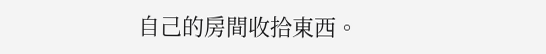自己的房間收拾東西。